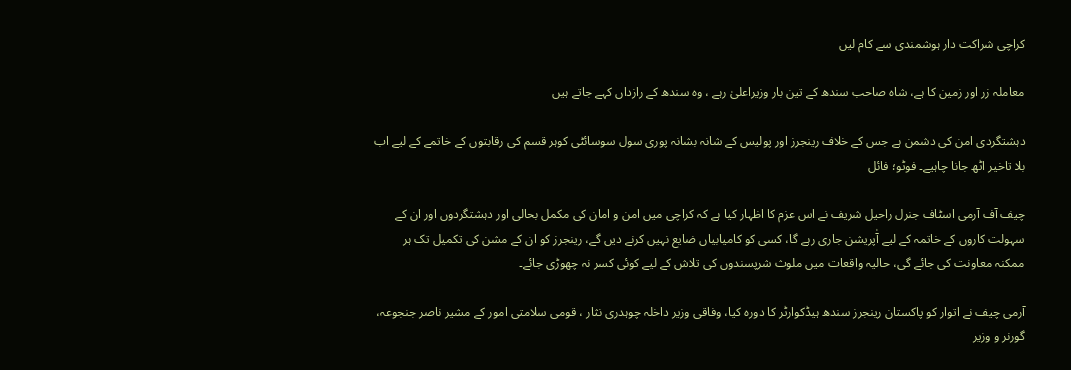کراچی شراکت دار ہوشمندی سے کام لیں

معاملہ زر اور زمین کا ہے، شاہ صاحب سندھ کے تین بار وزیراعلیٰ رہے ، وہ سندھ کے رازداں کہے جاتے ہیں

دہشتگردی امن کی دشمن ہے جس کے خلاف رینجرز اور پولیس کے شانہ بشانہ پوری سول سوسائٹی کوہر قسم کی رقابتوں کے خاتمے کے لیے اب بلا تاخیر اٹھ جانا چاہیے۔ فوٹو؛ فائل

چیف آف آرمی اسٹاف جنرل راحیل شریف نے اس عزم کا اظہار کیا ہے کہ کراچی میں امن و امان کی مکمل بحالی اور دہشتگردوں اور ان کے سہولت کاروں کے خاتمہ کے لیے آٰپریشن جاری رہے گا، کسی کو کامیابیاں ضایع نہیں کرنے دیں گے، رینجرز کو ان کے مشن کی تکمیل تک ہر ممکنہ معاونت کی جائے گی، حالیہ واقعات میں ملوث شرپسندوں کی تلاش کے لیے کوئی کسر نہ چھوڑی جائے۔

آرمی چیف نے اتوار کو پاکستان رینجرز سندھ ہیڈکوارٹر کا دورہ کیا، وفاقی وزیر داخلہ چوہدری نثار ، قومی سلامتی امور کے مشیر ناصر جنجوعہ، گورنر و وزیر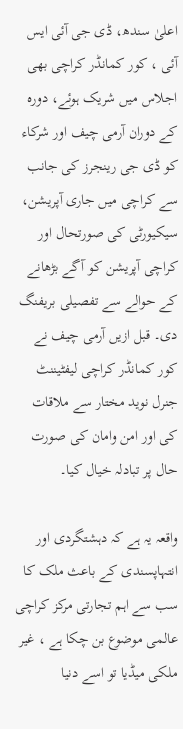اعلیٰ سندھ، ڈی جی آئی ایس آئی ، کور کمانڈر کراچی بھی اجلاس میں شریک ہوئے، دورہ کے دوران آرمی چیف اور شرکاء کو ڈی جی رینجرز کی جانب سے کراچی میں جاری آپریشن، سیکیورٹی کی صورتحال اور کراچی آپریشن کو آگے بڑھانے کے حوالے سے تفصیلی بریفنگ دی۔ قبل ازیں آرمی چیف نے کور کمانڈر کراچی لیفٹیننٹ جنرل نوید مختار سے ملاقات کی اور امن وامان کی صورت حال پر تبادلہ خیال کیا۔

واقعہ یہ ہے کہ دہشتگردی اور انتہاپسندی کے باعث ملک کا سب سے اہم تجارتی مرکز کراچی عالمی موضوع بن چکا ہے ، غیر ملکی میڈیا تو اسے دنیا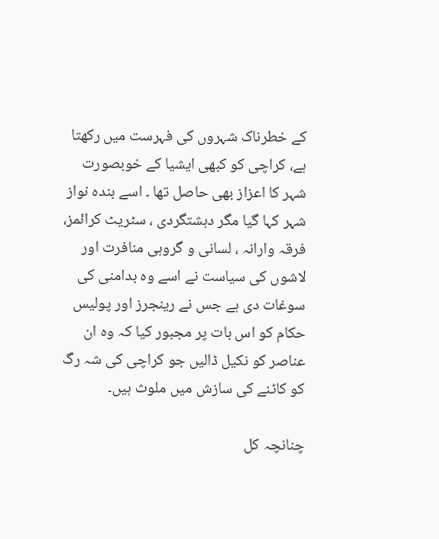کے خطرناک شہروں کی فہرست میں رکھتا ہے، کراچی کو کبھی ایشیا کے خوبصورت شہر کا اعزاز بھی حاصل تھا ۔ اسے بندہ نواز شہر کہا گیا مگر دہشتگردی ، سٹریٹ کرائمز، فرقہ وارانہ ، لسانی و گروہی منافرت اور لاشوں کی سیاست نے اسے وہ بدامنی کی سوغات دی ہے جس نے رینجرز اور پولیس حکام کو اس بات پر مجبور کیا کہ وہ ان عناصر کو نکیل ڈالیں جو کراچی کی شہ رگ کو کاٹنے کی سازش میں ملوث ہیں۔

چنانچہ کل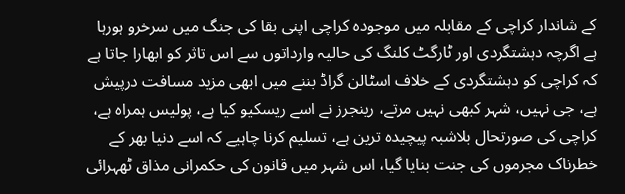کے شاندار کراچی کے مقابلہ میں موجودہ کراچی اپنی بقا کی جنگ میں سرخرو ہورہا ہے اگرچہ دہشتگردی اور ٹارگٹ کلنگ کی حالیہ وارداتوں سے اس تاثر کو ابھارا جاتا ہے کہ کراچی کو دہشتگردی کے خلاف اسٹالن گراڈ بننے میں ابھی مزید مسافت درپیش ہے، جی نہیں، شہر کبھی نہیں مرتے، رینجرز نے اسے ریسکیو کیا ہے، پولیس ہمراہ ہے، کراچی کی صورتحال بلاشبہ پیچیدہ ترین ہے، تسلیم کرنا چاہیے کہ اسے دنیا بھر کے خطرناک مجرموں کی جنت بنایا گیا، اس شہر میں قانون کی حکمرانی مذاق ٹھہرائی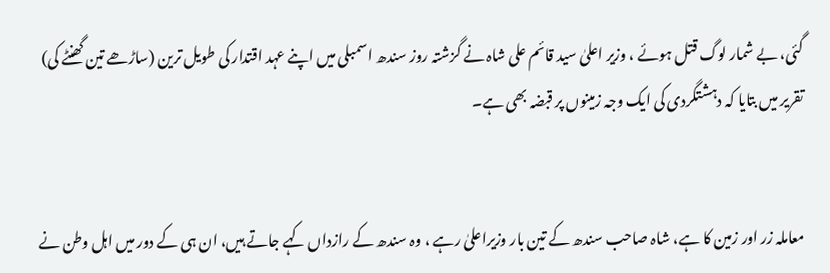گئی، بے شمار لوگ قتل ہوئے ، وزیر اعلیٰ سید قائم علی شاہ نے گزشتہ روز سندھ اسمبلی میں اپنے عہد اقتدار کی طویل ترین (ساڑھے تین گھنٹے کی) تقریر میں بتایا کہ دہشتگردی کی ایک وجہ زمینوں پر قبضہ بھی ہے۔


معاملہ زر اور زمین کا ہے، شاہ صاحب سندھ کے تین بار وزیراعلیٰ رہے ، وہ سندھ کے رازداں کہے جاتے ہیں، ان ہی کے دور میں اہل وطن نے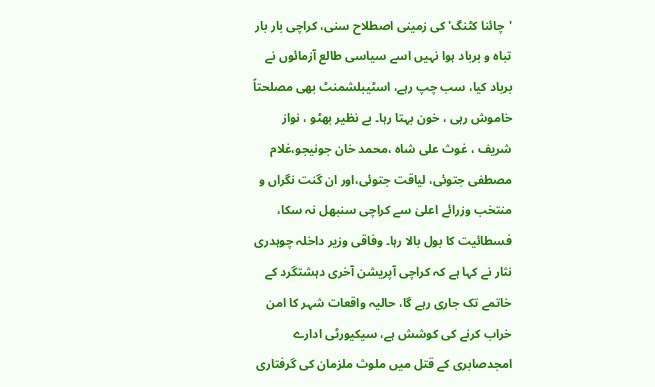'چائنا کٹنگ' کی زمینی اصطلاح سنی، کراچی بار بار تباہ و برباد ہوا نہیں اسے سیاسی طالع آزمائوں نے برباد کیا، سب چپ رہے، اسٹیبلشمنٹ بھی مصلحتاً خاموش رہی ، خون بہتا رہا۔ بے نظیر بھٹو ، نواز شریف ، غوث علی شاہ ،محمد خان جونیجو،غلام مصطفی جتوئی، لیاقت جتوئی،اور ان گنت نگراں و منتخب وزرائے اعلیٰ سے کراچی سنبھل نہ سکا، فسطائیت کا بول بالا رہا۔ وفاقی وزیر داخلہ چوہدری نثار نے کہا ہے کہ کراچی آپریشن آخری دہشتگرد کے خاتمے تک جاری رہے گا، حالیہ واقعات شہر کا امن خراب کرنے کی کوشش ہے، سیکیورٹی ادارے امجدصابری کے قتل میں ملوث ملزمان کی گرفتاری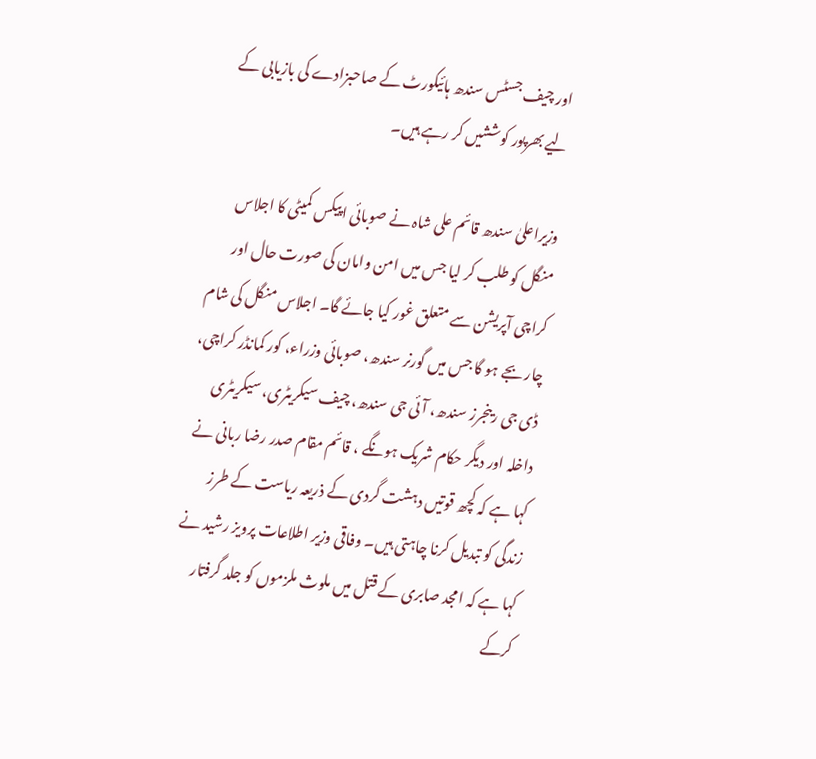اور چیف جسٹس سندھ ہائیکورٹ کے صاحبزادے کی بازیابی کے لیے بھرپور کوششیں کر رہے ہیں۔

وزیراعلیٰ سندھ قائم علی شاہ نے صوبائی اپیکس کمیٹی کا اجلاس منگل کو طلب کر لیا جس میں امن وامان کی صورت حال اور کراچی آپریشن سے متعلق غور کیا جائے گا۔ اجلاس منگل کی شام چار بجے ہو گا جس میں گورنر سندھ، صوبائی وزراء، کور کمانڈر کراچی، ڈی جی رینجرز سندھ، آئی جی سندھ، چیف سیکریٹری، سیکریٹری داخلہ اور دیگر حکام شریک ہونگے ، قائم مقام صدر رضا ربانی نے کہا ہے کہ کچھ قوتیں دہشت گردی کے ذریعہ ریاست کے طرز زندگی کو تبدیل کرنا چاہتی ہیں۔ وفاقی وزیر اطلاعات پرویز رشید نے کہا ہے کہ امجد صابری کے قتل میں ملوث ملزموں کو جلد گرفتار کرکے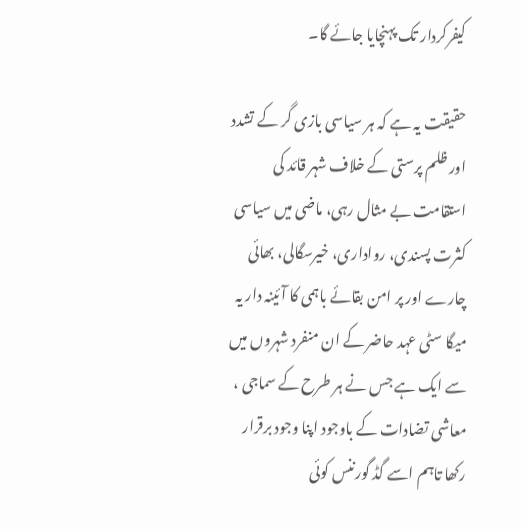کیفرکردار تک پہنچایا جائے گا۔

حقیقت یہ ہے کہ ہر سیاسی بازی گر کے تشدد اور ظلم پرستی کے خلاف شہر قائد کی استقامت بے مثال رہی، ماضی میں سیاسی کثرت پسندی، رواداری، خیرسگالی، بھائی چارے اور پر امن بقائے باہمی کا آئینہ دار یہ میگا سٹی عہد حاضر کے ان منفرد شہروں میں سے ایک ہے جس نے ہر طرح کے سماجی ، معاشی تضادات کے باوجود اپنا وجود برقرار رکھا تاہم اسے گڈ گورننس کوئی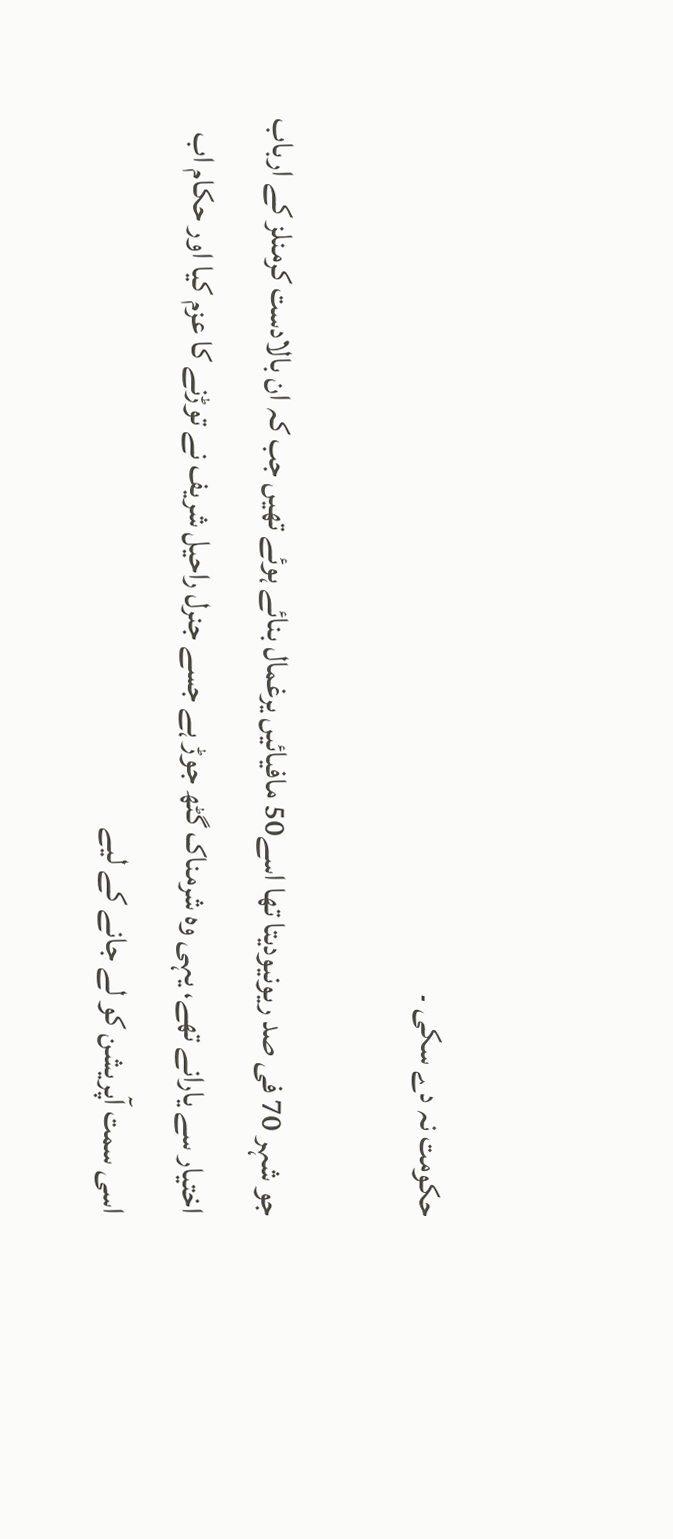حکومت نہ دے سکی ۔

جو شہر 70 فی صد ریونیودیتا تھا اسے50 مافیائیں یرغمال بنائے ہوئے تھیں جب کہ ان بالادست کرمنلز کے ارباب اختیار سے یارانے تھے، یہی وہ شرمناک گٹھ جوڑ ہے جسے جنرل راحیل شریف نے توڑنے کا عزم کیا اور حکام اب اسی سمت آپریشن کو لے جانے کے لیے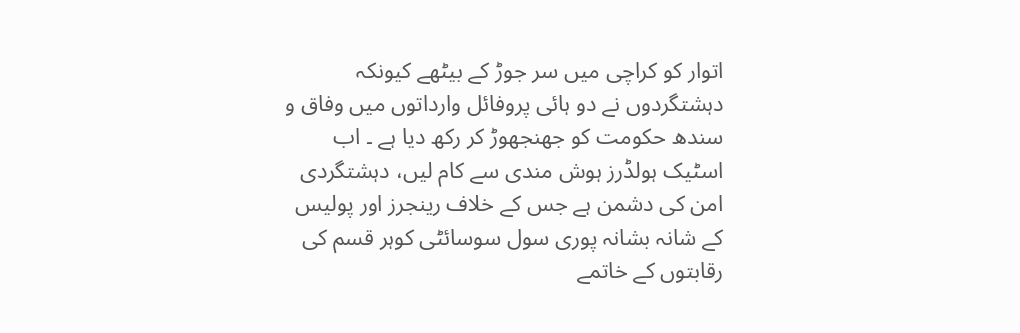اتوار کو کراچی میں سر جوڑ کے بیٹھے کیونکہ دہشتگردوں نے دو ہائی پروفائل وارداتوں میں وفاق و سندھ حکومت کو جھنجھوڑ کر رکھ دیا ہے ۔ اب اسٹیک ہولڈرز ہوش مندی سے کام لیں، دہشتگردی امن کی دشمن ہے جس کے خلاف رینجرز اور پولیس کے شانہ بشانہ پوری سول سوسائٹی کوہر قسم کی رقابتوں کے خاتمے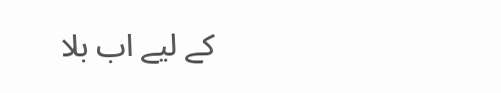کے لیے اب بلا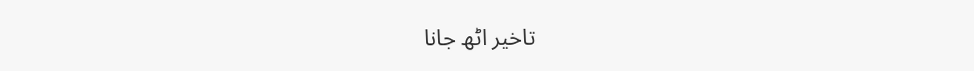تاخیر اٹھ جانا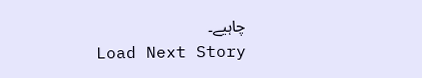چاہیے۔
Load Next Story